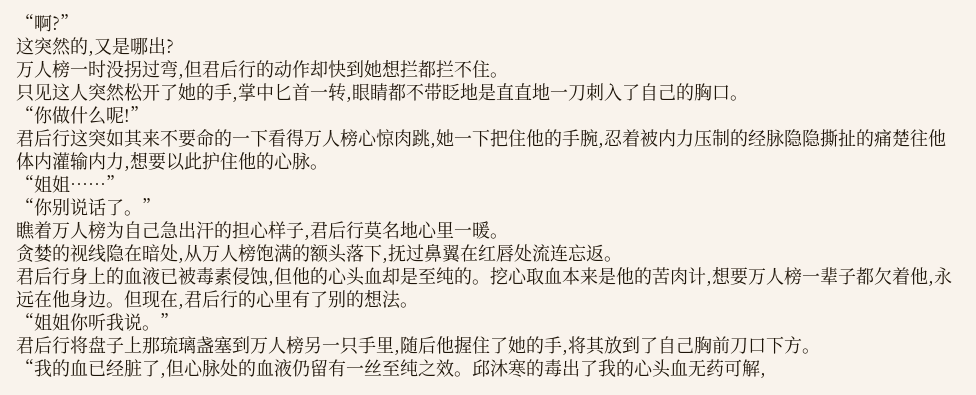“啊?”
这突然的,又是哪出?
万人榜一时没拐过弯,但君后行的动作却快到她想拦都拦不住。
只见这人突然松开了她的手,掌中匕首一转,眼睛都不带眨地是直直地一刀刺入了自己的胸口。
“你做什么呢!”
君后行这突如其来不要命的一下看得万人榜心惊肉跳,她一下把住他的手腕,忍着被内力压制的经脉隐隐撕扯的痛楚往他体内灌输内力,想要以此护住他的心脉。
“姐姐……”
“你别说话了。”
瞧着万人榜为自己急出汗的担心样子,君后行莫名地心里一暖。
贪婪的视线隐在暗处,从万人榜饱满的额头落下,抚过鼻翼在红唇处流连忘返。
君后行身上的血液已被毒素侵蚀,但他的心头血却是至纯的。挖心取血本来是他的苦肉计,想要万人榜一辈子都欠着他,永远在他身边。但现在,君后行的心里有了别的想法。
“姐姐你听我说。”
君后行将盘子上那琉璃盏塞到万人榜另一只手里,随后他握住了她的手,将其放到了自己胸前刀口下方。
“我的血已经脏了,但心脉处的血液仍留有一丝至纯之效。邱沐寒的毒出了我的心头血无药可解,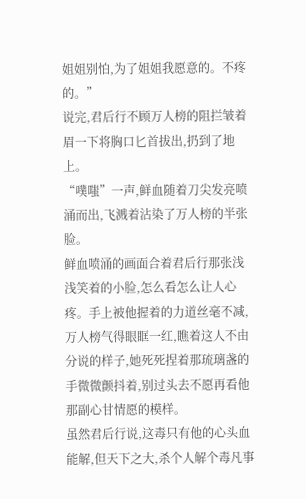姐姐别怕,为了姐姐我愿意的。不疼的。”
说完,君后行不顾万人榜的阻拦皱着眉一下将胸口匕首拔出,扔到了地上。
“噗嗤”一声,鲜血随着刀尖发亮喷涌而出,飞溅着沾染了万人榜的半张脸。
鲜血喷涌的画面合着君后行那张浅浅笑着的小脸,怎么看怎么让人心疼。手上被他握着的力道丝毫不减,万人榜气得眼眶一红,瞧着这人不由分说的样子,她死死捏着那琉璃盏的手微微颤抖着,别过头去不愿再看他那副心甘情愿的模样。
虽然君后行说,这毒只有他的心头血能解,但天下之大,杀个人解个毒凡事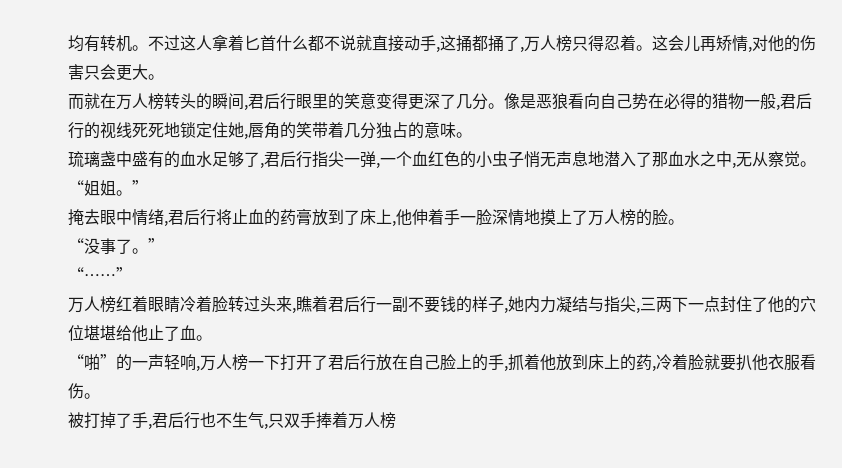均有转机。不过这人拿着匕首什么都不说就直接动手,这捅都捅了,万人榜只得忍着。这会儿再矫情,对他的伤害只会更大。
而就在万人榜转头的瞬间,君后行眼里的笑意变得更深了几分。像是恶狼看向自己势在必得的猎物一般,君后行的视线死死地锁定住她,唇角的笑带着几分独占的意味。
琉璃盏中盛有的血水足够了,君后行指尖一弹,一个血红色的小虫子悄无声息地潜入了那血水之中,无从察觉。
“姐姐。”
掩去眼中情绪,君后行将止血的药膏放到了床上,他伸着手一脸深情地摸上了万人榜的脸。
“没事了。”
“……”
万人榜红着眼睛冷着脸转过头来,瞧着君后行一副不要钱的样子,她内力凝结与指尖,三两下一点封住了他的穴位堪堪给他止了血。
“啪”的一声轻响,万人榜一下打开了君后行放在自己脸上的手,抓着他放到床上的药,冷着脸就要扒他衣服看伤。
被打掉了手,君后行也不生气,只双手捧着万人榜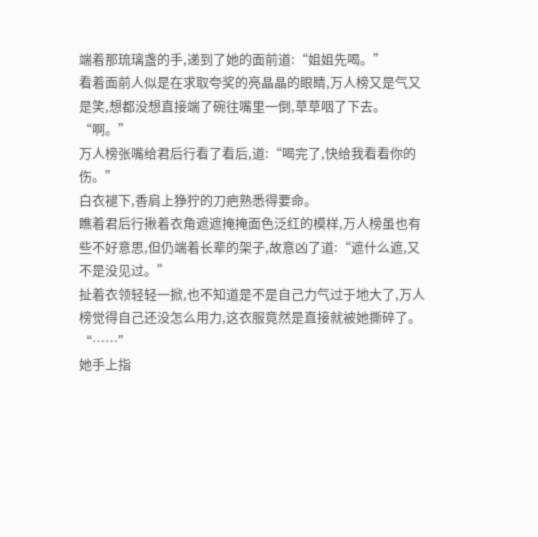端着那琉璃盏的手,递到了她的面前道:“姐姐先喝。”
看着面前人似是在求取夸奖的亮晶晶的眼睛,万人榜又是气又是笑,想都没想直接端了碗往嘴里一倒,草草咽了下去。
“啊。”
万人榜张嘴给君后行看了看后,道:“喝完了,快给我看看你的伤。”
白衣褪下,香肩上狰狞的刀疤熟悉得要命。
瞧着君后行揪着衣角遮遮掩掩面色泛红的模样,万人榜虽也有些不好意思,但仍端着长辈的架子,故意凶了道:“遮什么遮,又不是没见过。”
扯着衣领轻轻一掀,也不知道是不是自己力气过于地大了,万人榜觉得自己还没怎么用力,这衣服竟然是直接就被她撕碎了。
“……”
她手上指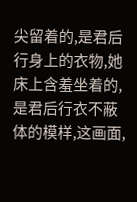尖留着的,是君后行身上的衣物,她床上含羞坐着的,是君后行衣不蔽体的模样,这画面,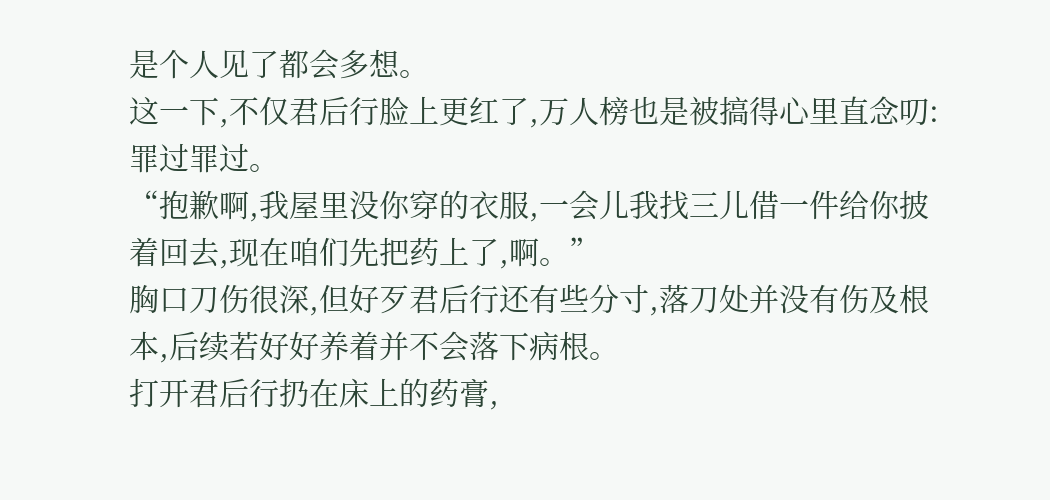是个人见了都会多想。
这一下,不仅君后行脸上更红了,万人榜也是被搞得心里直念叨:罪过罪过。
“抱歉啊,我屋里没你穿的衣服,一会儿我找三儿借一件给你披着回去,现在咱们先把药上了,啊。”
胸口刀伤很深,但好歹君后行还有些分寸,落刀处并没有伤及根本,后续若好好养着并不会落下病根。
打开君后行扔在床上的药膏,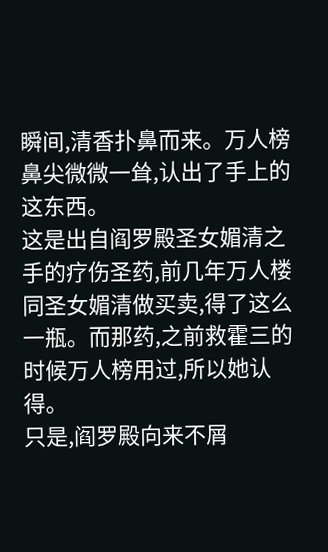瞬间,清香扑鼻而来。万人榜鼻尖微微一耸,认出了手上的这东西。
这是出自阎罗殿圣女媚清之手的疗伤圣药,前几年万人楼同圣女媚清做买卖,得了这么一瓶。而那药,之前救霍三的时候万人榜用过,所以她认得。
只是,阎罗殿向来不屑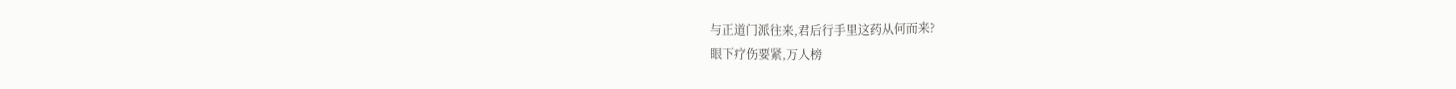与正道门派往来,君后行手里这药从何而来?
眼下疗伤要紧,万人榜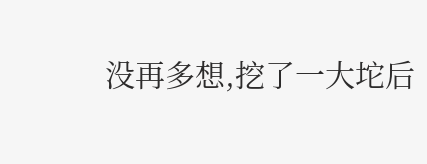没再多想,挖了一大坨后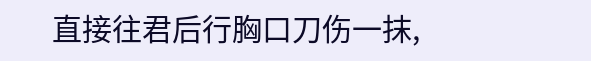直接往君后行胸口刀伤一抹,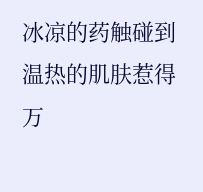冰凉的药触碰到温热的肌肤惹得万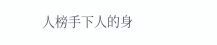人榜手下人的身